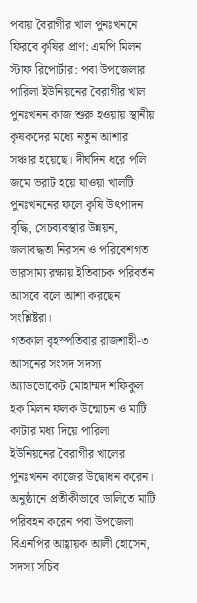পবায় বৈরাগীর খাল পুনঃখননে ফিরবে কৃষির প্রাণ: এমপি মিলন
স্টাফ রিপোর্টার: পবা উপজেলার পারিলা ইউনিয়নের বৈরাগীর খাল পুনঃখনন কাজ শুরু হওয়ায় স্থানীয় কৃষকদের মধ্যে নতুন আশার সঞ্চার হয়েছে। দীর্ঘদিন ধরে পলি জমে ভরাট হয়ে যাওয়া খালটি পুনঃখননের ফলে কৃষি উৎপাদন বৃদ্ধি, সেচব্যবস্থার উন্নয়ন, জলাবদ্ধতা নিরসন ও পরিবেশগত ভারসাম্য রক্ষায় ইতিবাচক পরিবর্তন আসবে বলে আশা করছেন সংশ্লিষ্টরা।
গতকাল বৃহস্পতিবার রাজশাহী-৩ আসনের সংসদ সদস্য অ্যাডভোকেট মোহাম্মদ শফিকুল হক মিলন ফলক উন্মোচন ও মাটি কাটার মধ্য দিয়ে পারিলা ইউনিয়নের বৈরাগীর খালের পুনঃখনন কাজের উদ্বোধন করেন। অনুষ্ঠানে প্রতীকীভাবে ডালিতে মাটি পরিবহন করেন পবা উপজেলা বিএনপির আহ্বায়ক আলী হোসেন, সদস্য সচিব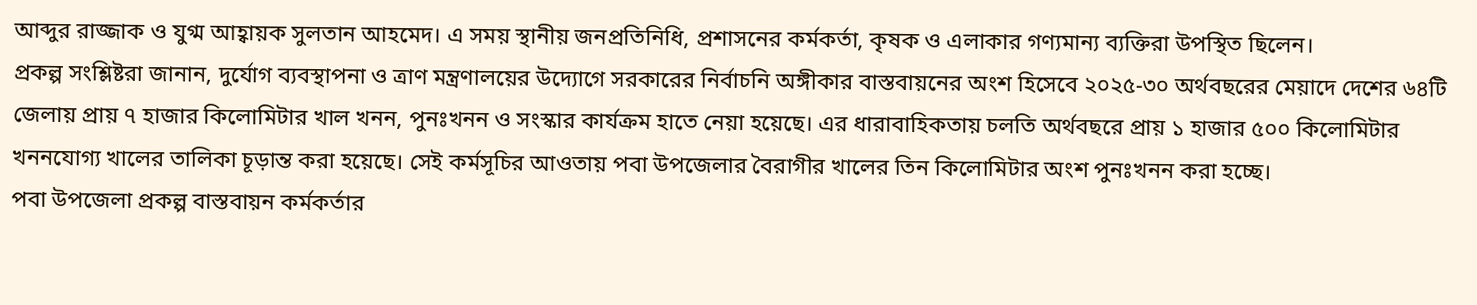আব্দুর রাজ্জাক ও যুগ্ম আহ্বায়ক সুলতান আহমেদ। এ সময় স্থানীয় জনপ্রতিনিধি, প্রশাসনের কর্মকর্তা, কৃষক ও এলাকার গণ্যমান্য ব্যক্তিরা উপস্থিত ছিলেন।
প্রকল্প সংশ্লিষ্টরা জানান, দুর্যোগ ব্যবস্থাপনা ও ত্রাণ মন্ত্রণালয়ের উদ্যোগে সরকারের নির্বাচনি অঙ্গীকার বাস্তবায়নের অংশ হিসেবে ২০২৫-৩০ অর্থবছরের মেয়াদে দেশের ৬৪টি জেলায় প্রায় ৭ হাজার কিলোমিটার খাল খনন, পুনঃখনন ও সংস্কার কার্যক্রম হাতে নেয়া হয়েছে। এর ধারাবাহিকতায় চলতি অর্থবছরে প্রায় ১ হাজার ৫০০ কিলোমিটার খননযোগ্য খালের তালিকা চূড়ান্ত করা হয়েছে। সেই কর্মসূচির আওতায় পবা উপজেলার বৈরাগীর খালের তিন কিলোমিটার অংশ পুনঃখনন করা হচ্ছে।
পবা উপজেলা প্রকল্প বাস্তবায়ন কর্মকর্তার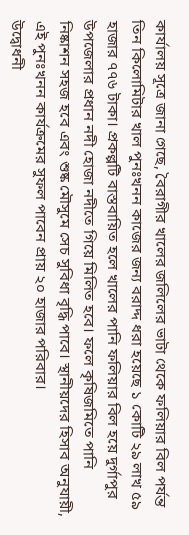কার্যালয় সূত্রে জানা গেছে, বৈরাগীর খালের জলিলের ভাটা থেকে ফলিয়ার বিল পর্যন্ত তিন কিলোমিটার খাল পুনঃখনন কাজের জন্য বরাদ্দ ধরা হয়েছে ১ কোটি ২৯ লাখ ৫৯ হাজার ৭৭৬ টাকা। প্রকল্পটি বাস্তবায়িত হলে খালের পানি ফলিয়ার বিল হয়ে দুর্গাপুর উপজেলার প্রধান নদী হোজা নদীতে গিয়ে মিলিত হবে। ফলে কৃষিজমিতে পানি নিষ্কাশন সহজ হবে এবং শুষ্ক মৌসুমে সেচ সুবিধা বৃদ্ধি পাবে। স্থানীয়দের হিসাব অনুযায়ী, এই পুনঃখনন কার্যক্রমের সুফল পাবেন প্রায় ২০ হাজার পরিবার।
উদ্বোধনী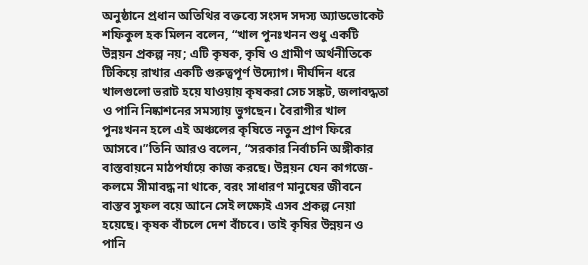অনুষ্ঠানে প্রধান অতিথির বক্তব্যে সংসদ সদস্য অ্যাডভোকেট শফিকুল হক মিলন বলেন, “খাল পুনঃখনন শুধু একটি উন্নয়ন প্রকল্প নয়; এটি কৃষক, কৃষি ও গ্রামীণ অর্থনীতিকে টিকিয়ে রাখার একটি গুরুত্বপূর্ণ উদ্যোগ। দীর্ঘদিন ধরে খালগুলো ভরাট হয়ে যাওয়ায় কৃষকরা সেচ সঙ্কট, জলাবদ্ধতা ও পানি নিষ্কাশনের সমস্যায় ভুগছেন। বৈরাগীর খাল পুনঃখনন হলে এই অঞ্চলের কৃষিতে নতুন প্রাণ ফিরে আসবে।”তিনি আরও বলেন, “সরকার নির্বাচনি অঙ্গীকার বাস্তবায়নে মাঠপর্যায়ে কাজ করছে। উন্নয়ন যেন কাগজে-কলমে সীমাবদ্ধ না থাকে, বরং সাধারণ মানুষের জীবনে বাস্তব সুফল বয়ে আনে সেই লক্ষ্যেই এসব প্রকল্প নেয়া হয়েছে। কৃষক বাঁচলে দেশ বাঁচবে। তাই কৃষির উন্নয়ন ও পানি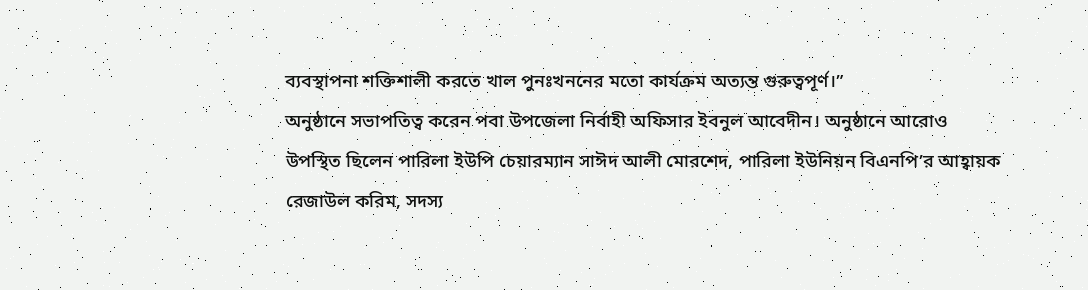ব্যবস্থাপনা শক্তিশালী করতে খাল পুনঃখননের মতো কার্যক্রম অত্যন্ত গুরুত্বপূর্ণ।”
অনুষ্ঠানে সভাপতিত্ব করেন পবা উপজেলা নির্বাহী অফিসার ইবনুল আবেদীন। অনুষ্ঠানে আরোও উপস্থিত ছিলেন পারিলা ইউপি চেয়ারম্যান সাঈদ আলী মোরশেদ, পারিলা ইউনিয়ন বিএনপি’র আহ্বায়ক রেজাউল করিম, সদস্য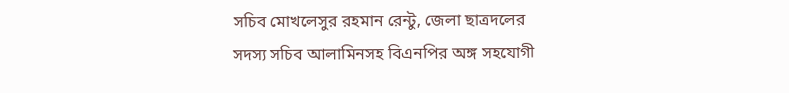সচিব মোখলেসুর রহমান রেন্টু, জেলা ছাত্রদলের সদস্য সচিব আলামিনসহ বিএনপির অঙ্গ সহযোগী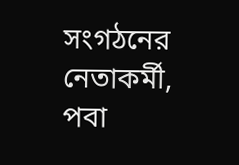সংগঠনের নেতাকর্মী, পবা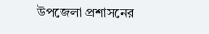উপজেলা প্রশাসনের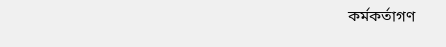কর্মকর্তাগণ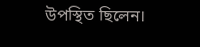উপস্থিত ছিলেন।